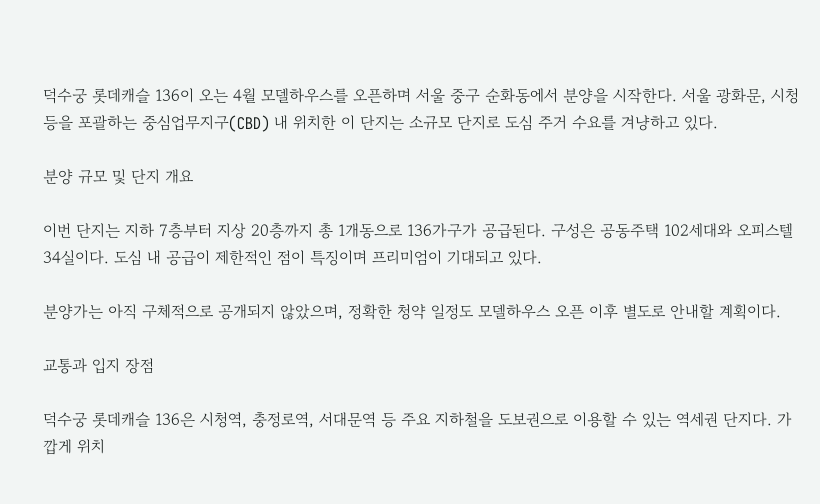덕수궁 롯데캐슬 136이 오는 4월 모델하우스를 오픈하며 서울 중구 순화동에서 분양을 시작한다. 서울 광화문, 시청 등을 포괄하는 중심업무지구(CBD) 내 위치한 이 단지는 소규모 단지로 도심 주거 수요를 겨냥하고 있다.

분양 규모 및 단지 개요

이번 단지는 지하 7층부터 지상 20층까지 총 1개동으로 136가구가 공급된다. 구성은 공동주택 102세대와 오피스텔 34실이다. 도심 내 공급이 제한적인 점이 특징이며 프리미엄이 기대되고 있다.

분양가는 아직 구체적으로 공개되지 않았으며, 정확한 청약 일정도 모델하우스 오픈 이후 별도로 안내할 계획이다.

교통과 입지 장점

덕수궁 롯데캐슬 136은 시청역, 충정로역, 서대문역 등 주요 지하철을 도보권으로 이용할 수 있는 역세권 단지다. 가깝게 위치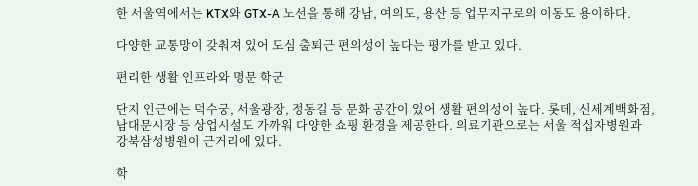한 서울역에서는 KTX와 GTX-A 노선을 통해 강남, 여의도, 용산 등 업무지구로의 이동도 용이하다.

다양한 교통망이 갖춰져 있어 도심 출퇴근 편의성이 높다는 평가를 받고 있다.

편리한 생활 인프라와 명문 학군

단지 인근에는 덕수궁, 서울광장, 정동길 등 문화 공간이 있어 생활 편의성이 높다. 롯데, 신세계백화점, 남대문시장 등 상업시설도 가까워 다양한 쇼핑 환경을 제공한다. 의료기관으로는 서울 적십자병원과 강북삼성병원이 근거리에 있다.

학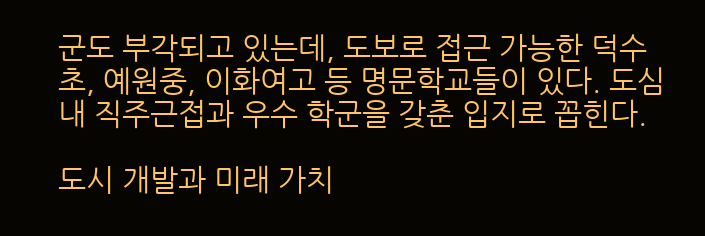군도 부각되고 있는데, 도보로 접근 가능한 덕수초, 예원중, 이화여고 등 명문학교들이 있다. 도심 내 직주근접과 우수 학군을 갖춘 입지로 꼽힌다.

도시 개발과 미래 가치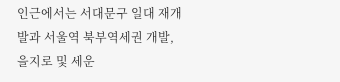인근에서는 서대문구 일대 재개발과 서울역 북부역세권 개발, 을지로 및 세운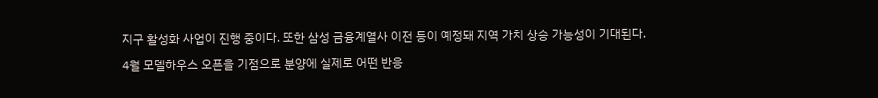지구 활성화 사업이 진행 중이다. 또한 삼성 금융계열사 이전 등이 예정돼 지역 가치 상승 가능성이 기대된다.

4월 모델하우스 오픈을 기점으로 분양에 실제로 어떤 반응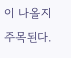이 나올지 주목된다.